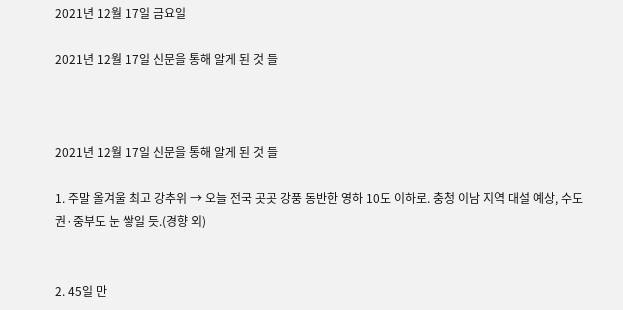2021년 12월 17일 금요일

2021년 12월 17일 신문을 통해 알게 된 것 들



2021년 12월 17일 신문을 통해 알게 된 것 들

1. 주말 올겨울 최고 강추위 → 오늘 전국 곳곳 강풍 동반한 영하 10도 이하로. 충청 이남 지역 대설 예상, 수도권·중부도 눈 쌓일 듯.(경향 외)


2. 45일 만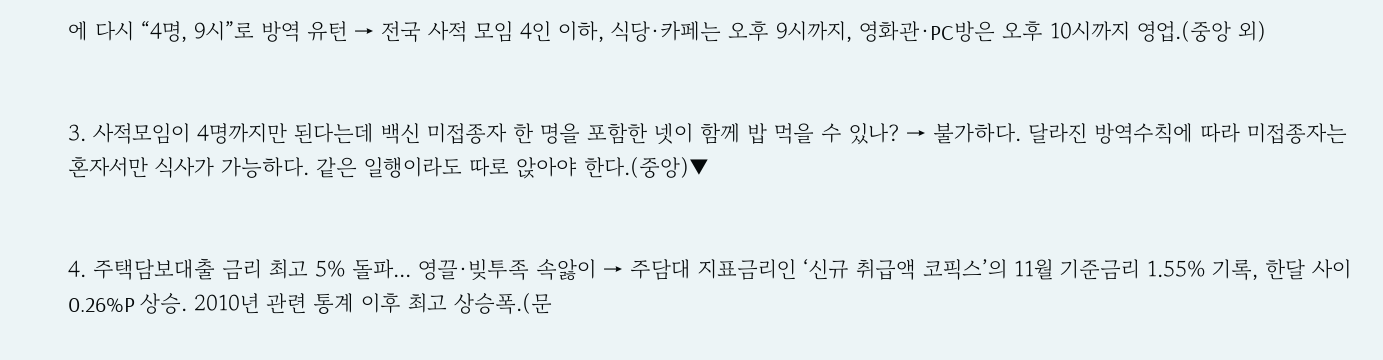에 다시 “4명, 9시”로 방역 유턴 → 전국 사적 모임 4인 이하, 식당·카페는 오후 9시까지, 영화관·PC방은 오후 10시까지 영업.(중앙 외)


3. 사적모임이 4명까지만 된다는데 백신 미접종자 한 명을 포함한 넷이 함께 밥 먹을 수 있나? → 불가하다. 달라진 방역수칙에 따라 미접종자는 혼자서만 식사가 가능하다. 같은 일행이라도 따로 앉아야 한다.(중앙)▼


4. 주택담보대출 금리 최고 5% 돌파... 영끌·빚투족 속앓이 → 주담대 지표금리인 ‘신규 취급액 코픽스’의 11월 기준금리 1.55% 기록, 한달 사이 0.26%P 상승. 2010년 관련 통계 이후 최고 상승폭.(문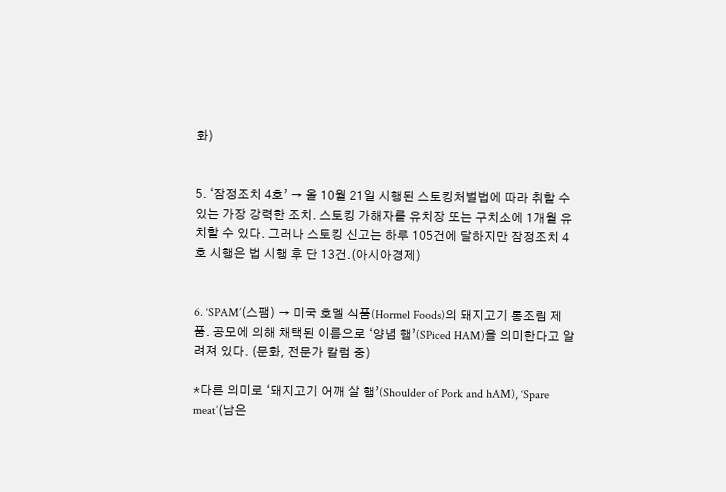화)


5. ‘잠정조치 4호’ → 올 10월 21일 시행된 스토킹처벌법에 따라 취할 수 있는 가장 강력한 조치. 스토킹 가해자를 유치장 또는 구치소에 1개월 유치할 수 있다. 그러나 스토킹 신고는 하루 105건에 달하지만 잠정조치 4호 시행은 법 시행 후 단 13건.(아시아경제)


6. ‘SPAM’(스팸) → 미국 호멜 식품(Hormel Foods)의 돼지고기 통조림 제품. 공모에 의해 채택된 이름으로 ‘양념 햄’(SPiced HAM)을 의미한다고 알려져 있다. (문화, 전문가 칼럼 중)

*다른 의미로 ‘돼지고기 어깨 살 햄’(Shoulder of Pork and hAM), ‘Spare meat’(남은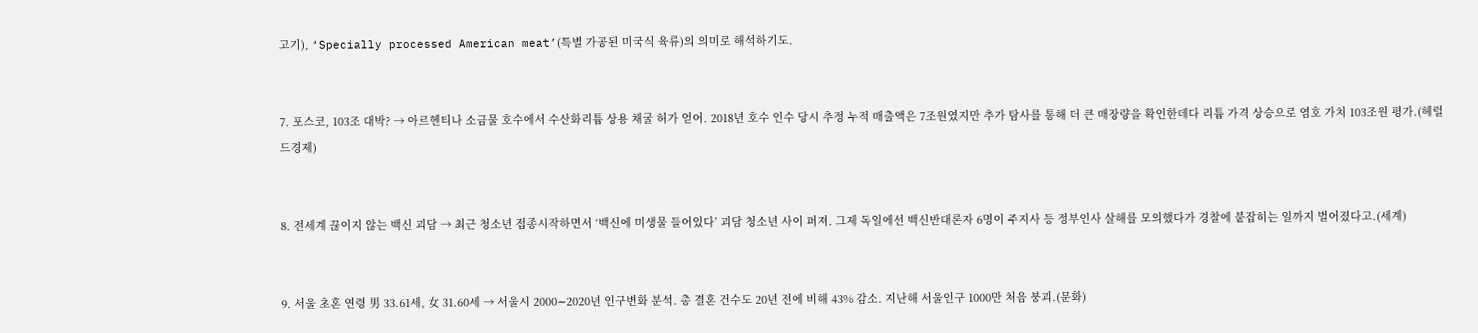고기), ‘Specially processed American meat’(특별 가공된 미국식 육류)의 의미로 해석하기도.


7. 포스코, 103조 대박? → 아르헨티나 소금물 호수에서 수산화리튬 상용 채굴 허가 얻어. 2018년 호수 인수 당시 추정 누적 매출액은 7조원였지만 추가 탐사를 통해 더 큰 매장량을 확인한데다 리튬 가격 상승으로 염호 가치 103조원 평가.(헤럴드경제)


8. 전세계 끊이지 않는 백신 괴담 → 최근 청소년 접종시작하면서 ‘백신에 미생물 들어있다’ 괴담 청소년 사이 퍼져. 그제 독일에선 백신반대론자 6명이 주지사 등 정부인사 살해를 모의했다가 경찰에 붙잡히는 일까지 벌어졌다고.(세계)


9. 서울 초혼 연령 男 33.61세, 女 31.60세 → 서울시 2000∼2020년 인구변화 분석. 총 결혼 건수도 20년 전에 비해 43% 감소. 지난해 서울인구 1000만 처음 붕괴.(문화)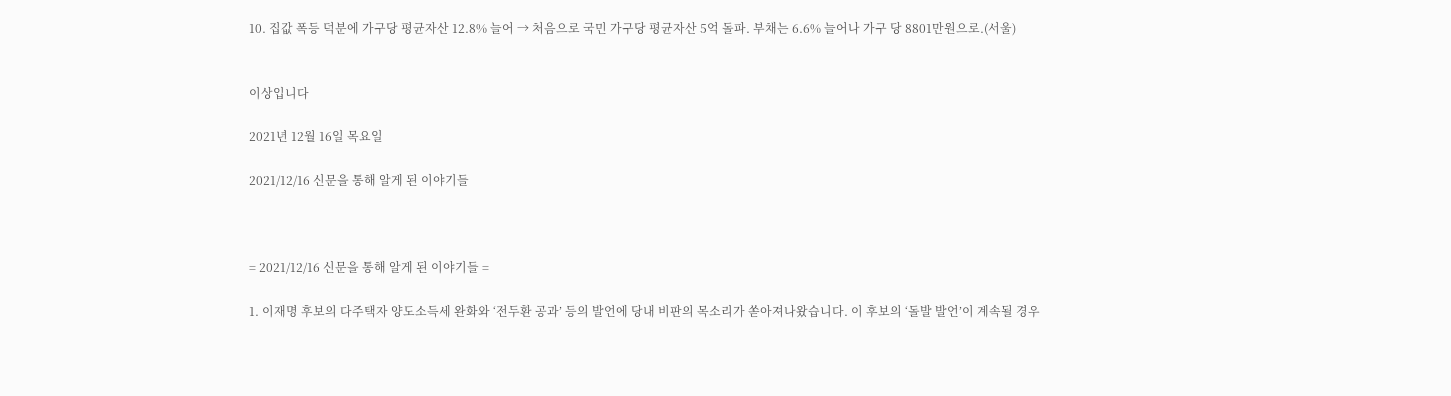10. 집값 폭등 덕분에 가구당 평균자산 12.8% 늘어 → 처음으로 국민 가구당 평균자산 5억 돌파. 부채는 6.6% 늘어나 가구 당 8801만원으로.(서울)


이상입니다

2021년 12월 16일 목요일

2021/12/16 신문을 통해 알게 된 이야기들



= 2021/12/16 신문을 통해 알게 된 이야기들 =

1. 이재명 후보의 다주택자 양도소득세 완화와 ‘전두환 공과’ 등의 발언에 당내 비판의 목소리가 쏟아져나왔습니다. 이 후보의 ‘돌발 발언’이 계속될 경우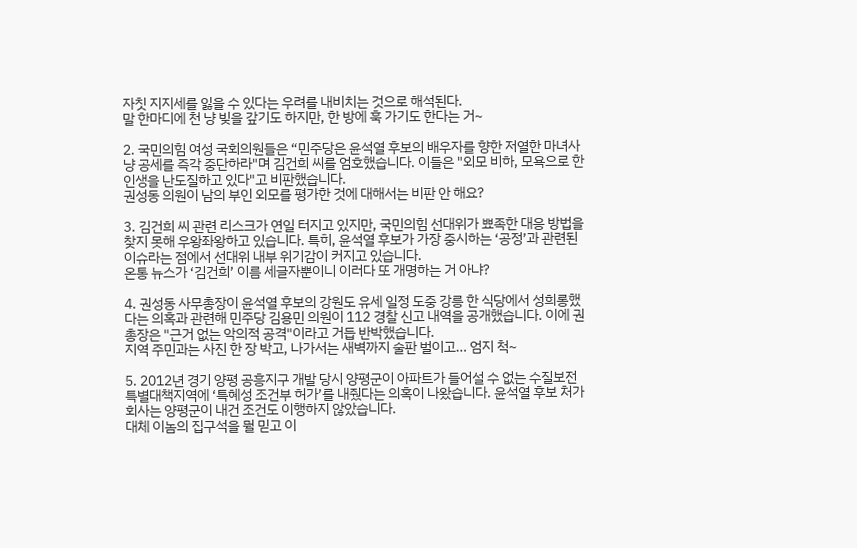자칫 지지세를 잃을 수 있다는 우려를 내비치는 것으로 해석된다.
말 한마디에 천 냥 빚을 갚기도 하지만, 한 방에 훅 가기도 한다는 거~

2. 국민의힘 여성 국회의원들은 “민주당은 윤석열 후보의 배우자를 향한 저열한 마녀사냥 공세를 즉각 중단하라"며 김건희 씨를 엄호했습니다. 이들은 "외모 비하, 모욕으로 한 인생을 난도질하고 있다"고 비판했습니다.
권성동 의원이 남의 부인 외모를 평가한 것에 대해서는 비판 안 해요?

3. 김건희 씨 관련 리스크가 연일 터지고 있지만, 국민의힘 선대위가 뾰족한 대응 방법을 찾지 못해 우왕좌왕하고 있습니다. 특히, 윤석열 후보가 가장 중시하는 ‘공정’과 관련된 이슈라는 점에서 선대위 내부 위기감이 커지고 있습니다.
온통 뉴스가 ‘김건희’ 이름 세글자뿐이니 이러다 또 개명하는 거 아냐?

4. 권성동 사무총장이 윤석열 후보의 강원도 유세 일정 도중 강릉 한 식당에서 성희롱했다는 의혹과 관련해 민주당 김용민 의원이 112 경찰 신고 내역을 공개했습니다. 이에 권 총장은 "근거 없는 악의적 공격"이라고 거듭 반박했습니다.
지역 주민과는 사진 한 장 박고, 나가서는 새벽까지 술판 벌이고… 엄지 척~

5. 2012년 경기 양평 공흥지구 개발 당시 양평군이 아파트가 들어설 수 없는 수질보전 특별대책지역에 ‘특혜성 조건부 허가’를 내줬다는 의혹이 나왔습니다. 윤석열 후보 처가 회사는 양평군이 내건 조건도 이행하지 않았습니다.
대체 이놈의 집구석을 뭘 믿고 이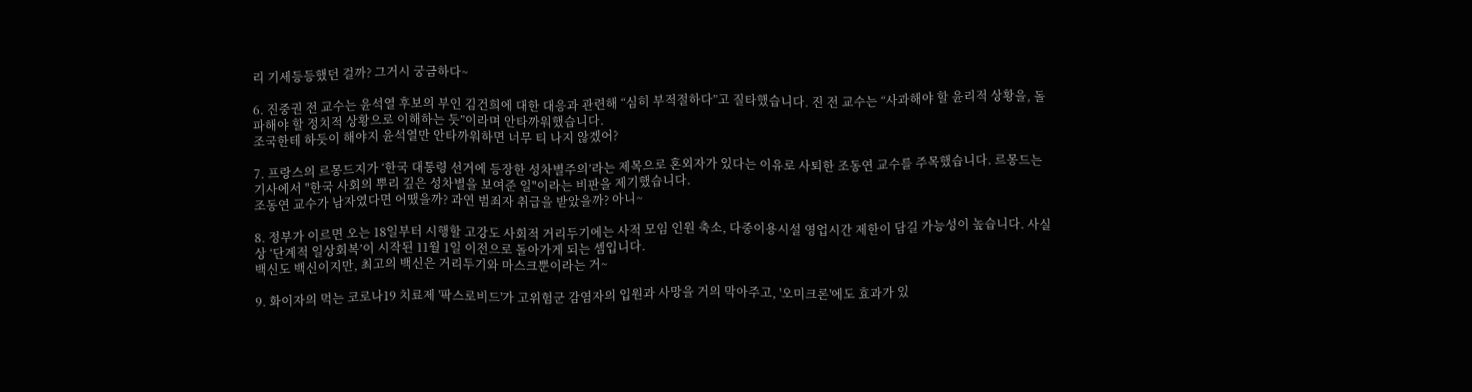리 기세등등했던 걸까? 그거시 궁금하다~

6. 진중권 전 교수는 윤석열 후보의 부인 김건희에 대한 대응과 관련해 “심히 부적절하다”고 질타했습니다. 진 전 교수는 “사과해야 할 윤리적 상황을, 돌파해야 할 정치적 상황으로 이해하는 듯”이라며 안타까워했습니다.
조국한테 하듯이 해야지 윤석열만 안타까워하면 너무 티 나지 않겠어?

7. 프랑스의 르몽드지가 ‘한국 대통령 선거에 등장한 성차별주의’라는 제목으로 혼외자가 있다는 이유로 사퇴한 조동연 교수를 주목했습니다. 르몽드는 기사에서 "한국 사회의 뿌리 깊은 성차별을 보여준 일"이라는 비판을 제기했습니다.
조동연 교수가 남자였다면 어땠을까? 과연 범죄자 취급을 받았을까? 아니~

8. 정부가 이르면 오는 18일부터 시행할 고강도 사회적 거리두기에는 사적 모임 인원 축소, 다중이용시설 영업시간 제한이 담길 가능성이 높습니다. 사실상 ‘단계적 일상회복’이 시작된 11월 1일 이전으로 돌아가게 되는 셈입니다.
백신도 백신이지만, 최고의 백신은 거리두기와 마스크뿐이라는 거~

9. 화이자의 먹는 코로나19 치료제 '팍스로비드'가 고위험군 감염자의 입원과 사망을 거의 막아주고, '오미크론'에도 효과가 있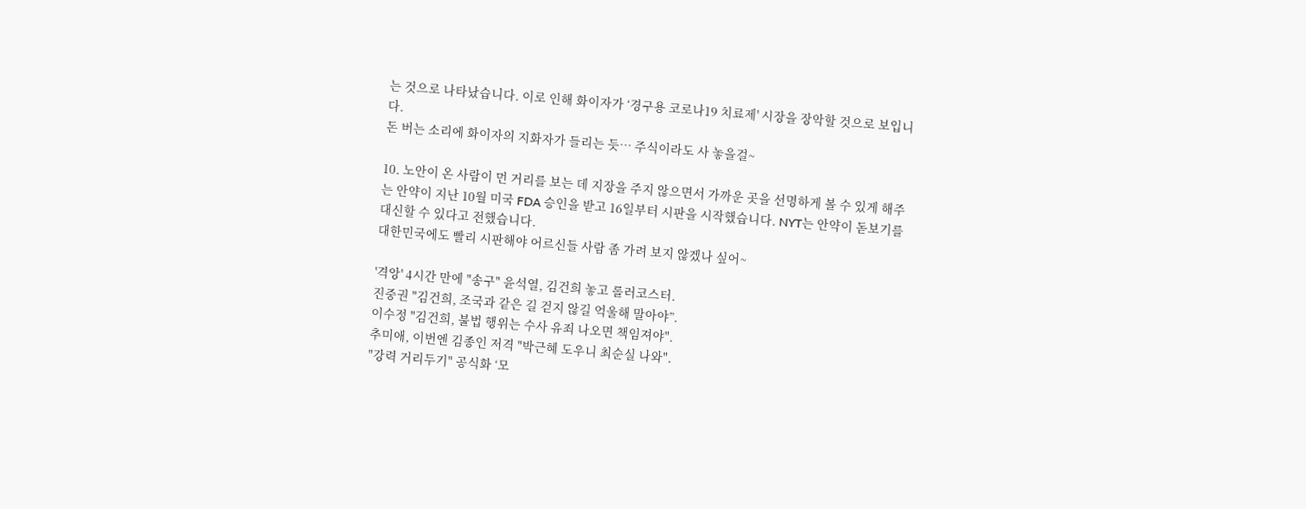는 것으로 나타났습니다. 이로 인해 화이자가 ‘경구용 코로나19 치료제' 시장을 장악할 것으로 보입니다.
돈 버는 소리에 화이자의 지화자가 들리는 듯… 주식이라도 사 놓을걸~

10. 노안이 온 사람이 먼 거리를 보는 데 지장을 주지 않으면서 가까운 곳을 선명하게 볼 수 있게 해주는 안약이 지난 10월 미국 FDA 승인을 받고 16일부터 시판을 시작했습니다. NYT는 안약이 돋보기를 대신할 수 있다고 전했습니다.
대한민국에도 빨리 시판해야 어르신들 사람 좀 가려 보지 않겠나 싶어~

'격앙' 4시간 만에 "송구" 윤석열, 김건희 놓고 롤러코스터.
진중권 "김건희, 조국과 같은 길 걷지 않길 억울해 말아야”.
이수정 "김건희, 불법 행위는 수사 유죄 나오면 책임져야".
추미애, 이번엔 김종인 저격 "박근혜 도우니 최순실 나와".
"강력 거리두기" 공식화 ‘모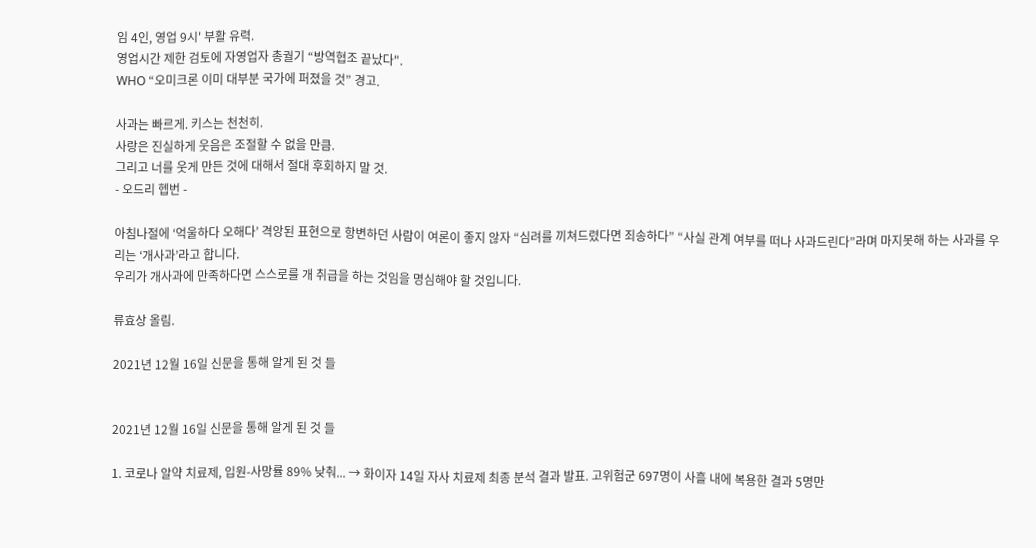임 4인, 영업 9시' 부활 유력.
영업시간 제한 검토에 자영업자 총궐기 “방역협조 끝났다".
WHO “오미크론 이미 대부분 국가에 퍼졌을 것” 경고.

사과는 빠르게. 키스는 천천히.
사랑은 진실하게 웃음은 조절할 수 없을 만큼.
그리고 너를 웃게 만든 것에 대해서 절대 후회하지 말 것.
- 오드리 헵번 -

아침나절에 ‘억울하다 오해다’ 격앙된 표현으로 항변하던 사람이 여론이 좋지 않자 “심려를 끼쳐드렸다면 죄송하다” “사실 관계 여부를 떠나 사과드린다”라며 마지못해 하는 사과를 우리는 ‘개사과’라고 합니다.
우리가 개사과에 만족하다면 스스로를 개 취급을 하는 것임을 명심해야 할 것입니다.

류효상 올림.

2021년 12월 16일 신문을 통해 알게 된 것 들


2021년 12월 16일 신문을 통해 알게 된 것 들

1. 코로나 알약 치료제, 입원-사망률 89% 낮춰... → 화이자 14일 자사 치료제 최종 분석 결과 발표. 고위험군 697명이 사흘 내에 복용한 결과 5명만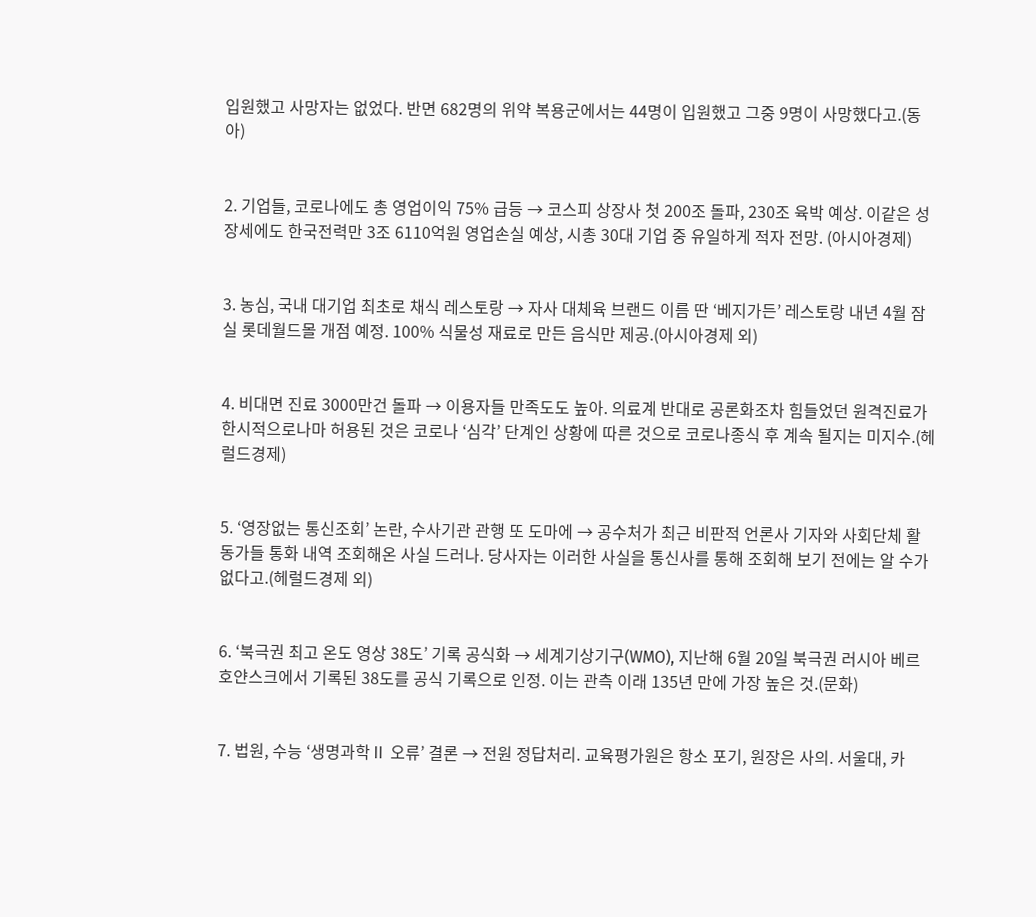입원했고 사망자는 없었다. 반면 682명의 위약 복용군에서는 44명이 입원했고 그중 9명이 사망했다고.(동아)


2. 기업들, 코로나에도 총 영업이익 75% 급등 → 코스피 상장사 첫 200조 돌파, 230조 육박 예상. 이같은 성장세에도 한국전력만 3조 6110억원 영업손실 예상, 시총 30대 기업 중 유일하게 적자 전망. (아시아경제)


3. 농심, 국내 대기업 최초로 채식 레스토랑 → 자사 대체육 브랜드 이름 딴 ‘베지가든’ 레스토랑 내년 4월 잠실 롯데월드몰 개점 예정. 100% 식물성 재료로 만든 음식만 제공.(아시아경제 외)


4. 비대면 진료 3000만건 돌파 → 이용자들 만족도도 높아. 의료계 반대로 공론화조차 힘들었던 원격진료가 한시적으로나마 허용된 것은 코로나 ‘심각’ 단계인 상황에 따른 것으로 코로나종식 후 계속 될지는 미지수.(헤럴드경제)


5. ‘영장없는 통신조회’ 논란, 수사기관 관행 또 도마에 → 공수처가 최근 비판적 언론사 기자와 사회단체 활동가들 통화 내역 조회해온 사실 드러나. 당사자는 이러한 사실을 통신사를 통해 조회해 보기 전에는 알 수가 없다고.(헤럴드경제 외)


6. ‘북극권 최고 온도 영상 38도’ 기록 공식화 → 세계기상기구(WMO), 지난해 6월 20일 북극권 러시아 베르호얀스크에서 기록된 38도를 공식 기록으로 인정. 이는 관측 이래 135년 만에 가장 높은 것.(문화)


7. 법원, 수능 ‘생명과학Ⅱ 오류’ 결론 → 전원 정답처리. 교육평가원은 항소 포기, 원장은 사의. 서울대, 카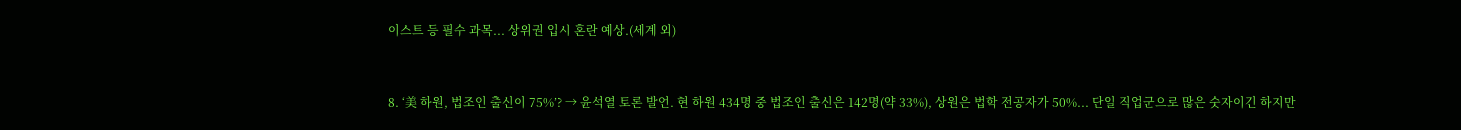이스트 등 필수 과목... 상위권 입시 혼란 예상.(세계 외)


8. ‘美 하원, 법조인 출신이 75%’? → 윤석열 토론 발언. 현 하원 434명 중 법조인 출신은 142명(약 33%), 상원은 법학 전공자가 50%... 단일 직업군으로 많은 숫자이긴 하지만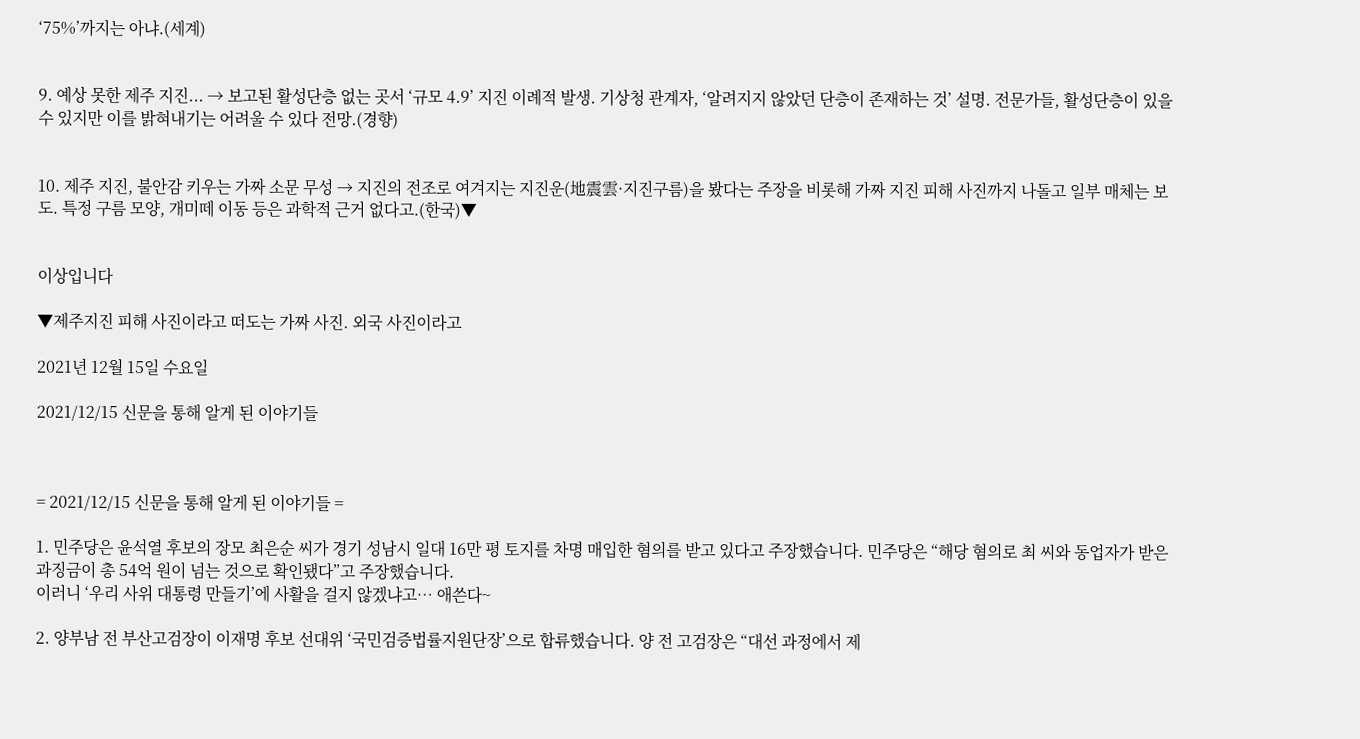‘75%’까지는 아냐.(세계)


9. 예상 못한 제주 지진... → 보고된 활성단층 없는 곳서 ‘규모 4.9’ 지진 이례적 발생. 기상청 관계자, ‘알려지지 않았던 단층이 존재하는 것’ 설명. 전문가들, 활성단층이 있을 수 있지만 이를 밝혀내기는 어려울 수 있다 전망.(경향)


10. 제주 지진, 불안감 키우는 가짜 소문 무성 → 지진의 전조로 여겨지는 지진운(地震雲·지진구름)을 봤다는 주장을 비롯해 가짜 지진 피해 사진까지 나돌고 일부 매체는 보도. 특정 구름 모양, 개미떼 이동 등은 과학적 근거 없다고.(한국)▼


이상입니다

▼제주지진 피해 사진이라고 떠도는 가짜 사진. 외국 사진이라고

2021년 12월 15일 수요일

2021/12/15 신문을 통해 알게 된 이야기들



= 2021/12/15 신문을 통해 알게 된 이야기들 =

1. 민주당은 윤석열 후보의 장모 최은순 씨가 경기 성남시 일대 16만 평 토지를 차명 매입한 혐의를 받고 있다고 주장했습니다. 민주당은 “해당 혐의로 최 씨와 동업자가 받은 과징금이 총 54억 원이 넘는 것으로 확인됐다”고 주장했습니다.
이러니 ‘우리 사위 대통령 만들기’에 사활을 걸지 않겠냐고… 애쓴다~

2. 양부남 전 부산고검장이 이재명 후보 선대위 ‘국민검증법률지원단장’으로 합류했습니다. 양 전 고검장은 “대선 과정에서 제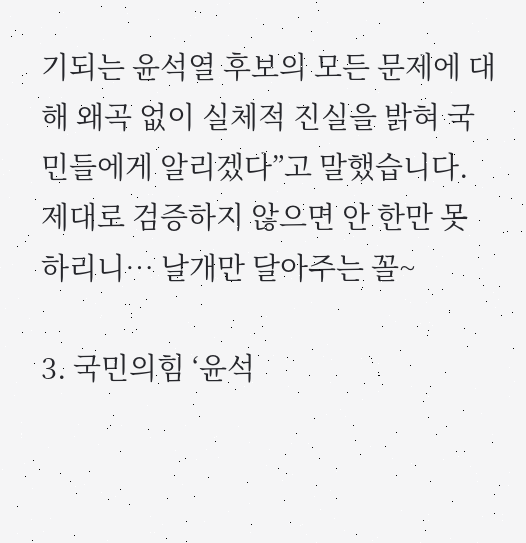기되는 윤석열 후보의 모든 문제에 대해 왜곡 없이 실체적 진실을 밝혀 국민들에게 알리겠다”고 말했습니다.
제대로 검증하지 않으면 안 한만 못 하리니… 날개만 달아주는 꼴~

3. 국민의힘 ‘윤석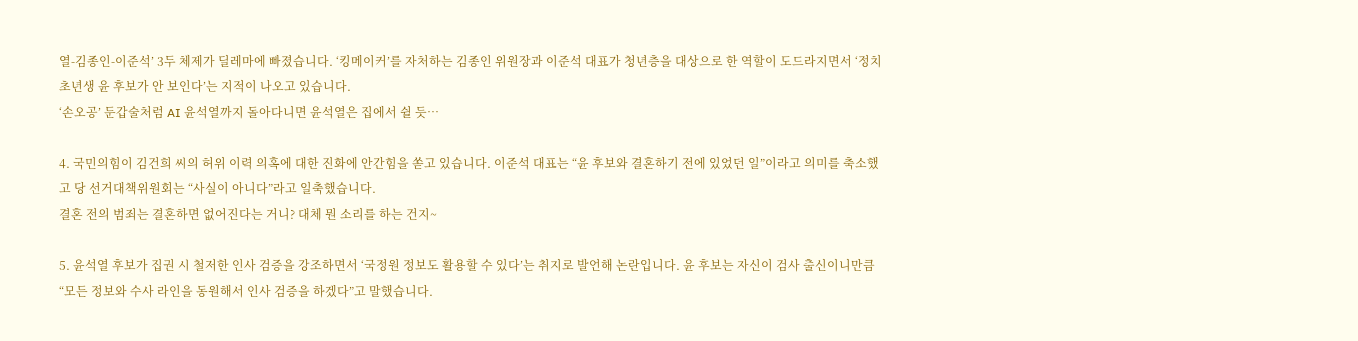열-김종인-이준석’ 3두 체제가 딜레마에 빠졌습니다. ‘킹메이커’를 자처하는 김종인 위원장과 이준석 대표가 청년층을 대상으로 한 역할이 도드라지면서 ‘정치 초년생 윤 후보가 안 보인다’는 지적이 나오고 있습니다.
‘손오공’ 둔갑술처럼 AI 윤석열까지 돌아다니면 윤석열은 집에서 쉴 듯…

4. 국민의힘이 김건희 씨의 허위 이력 의혹에 대한 진화에 안간힘을 쏟고 있습니다. 이준석 대표는 “윤 후보와 결혼하기 전에 있었던 일”이라고 의미를 축소했고 당 선거대책위원회는 “사실이 아니다”라고 일축했습니다.
결혼 전의 범죄는 결혼하면 없어진다는 거니? 대체 뭔 소리를 하는 건지~

5. 윤석열 후보가 집권 시 철저한 인사 검증을 강조하면서 ‘국정원 정보도 활용할 수 있다’는 취지로 발언해 논란입니다. 윤 후보는 자신이 검사 출신이니만큼 “모든 정보와 수사 라인을 동원해서 인사 검증을 하겠다”고 말했습니다.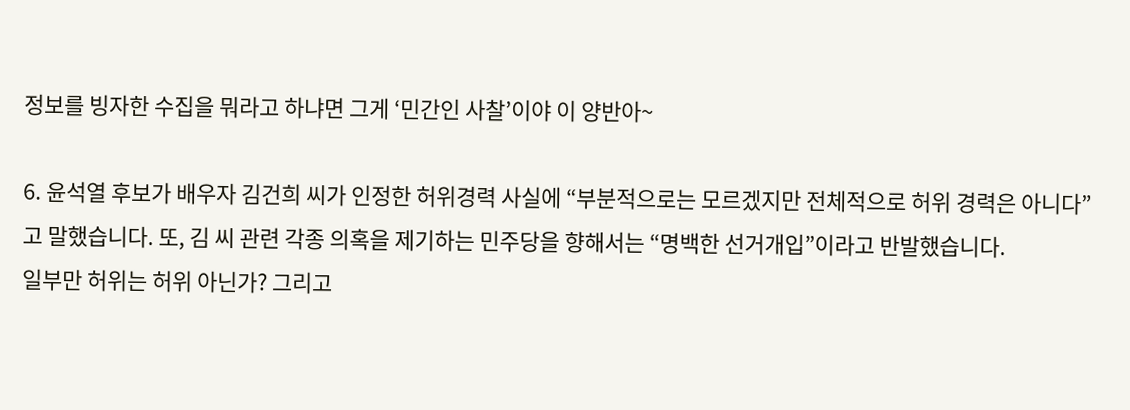정보를 빙자한 수집을 뭐라고 하냐면 그게 ‘민간인 사찰’이야 이 양반아~

6. 윤석열 후보가 배우자 김건희 씨가 인정한 허위경력 사실에 “부분적으로는 모르겠지만 전체적으로 허위 경력은 아니다”고 말했습니다. 또, 김 씨 관련 각종 의혹을 제기하는 민주당을 향해서는 “명백한 선거개입”이라고 반발했습니다.
일부만 허위는 허위 아닌가? 그리고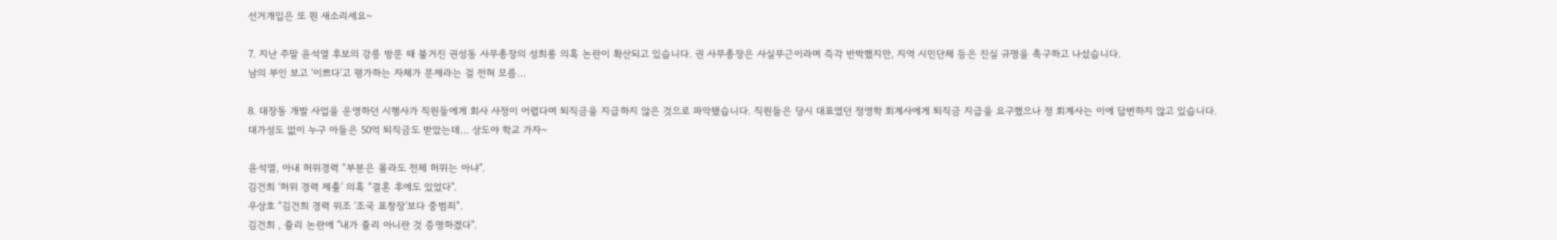선거개입은 또 뭔 새소리세요~

7. 지난 주말 윤석열 후보의 강릉 방문 때 불거진 권성동 사무총장의 성희롱 의혹 논란이 확산되고 있습니다. 권 사무총장은 사실무근이라며 즉각 반박했지만, 지역 시민단체 등은 진실 규명을 촉구하고 나섰습니다.
남의 부인 보고 ‘이쁘다’고 평가하는 자체가 문제라는 걸 전혀 모름…

8. 대장동 개발 사업을 운영하던 시행사가 직원들에게 회사 사정이 어렵다며 퇴직금을 지급하지 않은 것으로 파악됐습니다. 직원들은 당시 대표였던 정영학 회계사에게 퇴직금 지급을 요구했으나 정 회계사는 이에 답변하지 않고 있습니다.
대가성도 없이 누구 아들은 50억 퇴직금도 받았는데… 상도야 학교 가자~

윤석열, 아내 허위경력 “부분은 몰라도 전체 허위는 아냐".
김건희 ‘허위 경력 제출' 의혹 “결혼 후에도 있었다".
우상호 “김건희 경력 위조 ‘조국 표창장’보다 중범죄”.
김건희 , 쥴리 논란에 "내가 쥴리 아니란 것 증명하겠다".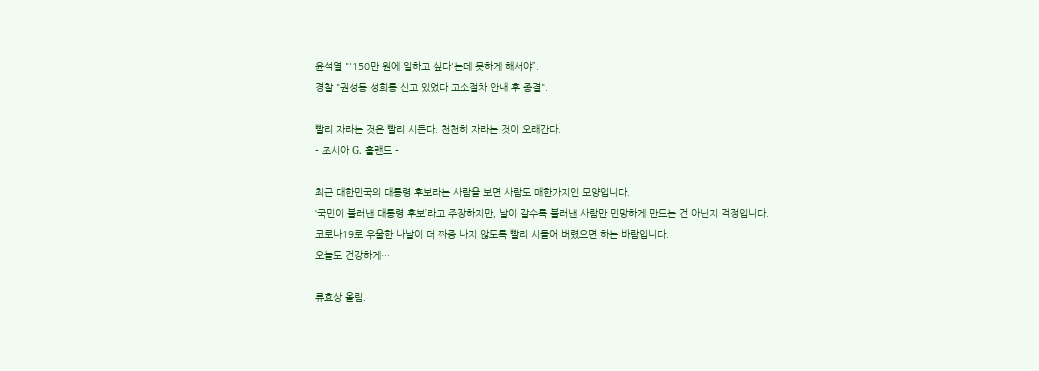윤석열 "'150만 원에 일하고 싶다'는데 못하게 해서야”.
경찰 "권성동 성희롱 신고 있었다 고소절차 안내 후 종결".

빨리 자라는 것은 빨리 시든다. 천천히 자라는 것이 오래간다.
- 조시아 G. 홀랜드 -

최근 대한민국의 대통령 후보라는 사람을 보면 사람도 매한가지인 모양입니다.
‘국민이 불러낸 대통령 후보’라고 주장하지만, 날이 갈수록 불러낸 사람만 민망하게 만드는 건 아닌지 걱정입니다.
코로나19로 우울한 나날이 더 짜증 나지 않도록 빨리 시들어 버렸으면 하는 바람입니다.
오늘도 건강하게…

류효상 올림.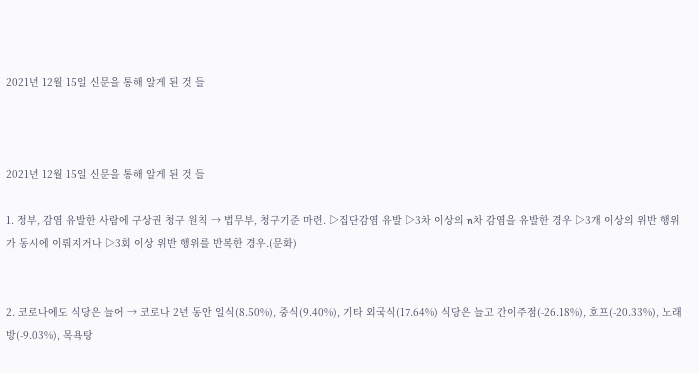2021년 12월 15일 신문을 통해 알게 된 것 들



2021년 12월 15일 신문을 통해 알게 된 것 들

1. 정부, 감염 유발한 사람에 구상권 청구 원칙 → 법무부, 청구기준 마련. ▷집단감염 유발 ▷3차 이상의 n차 감염을 유발한 경우 ▷3개 이상의 위반 행위가 동시에 이뤄지거나 ▷3회 이상 위반 행위를 반복한 경우.(문화)


2. 코로나에도 식당은 늘어 → 코로나 2년 동안 일식(8.50%), 중식(9.40%), 기타 외국식(17.64%) 식당은 늘고 간이주점(-26.18%), 호프(-20.33%), 노래방(-9.03%), 목욕탕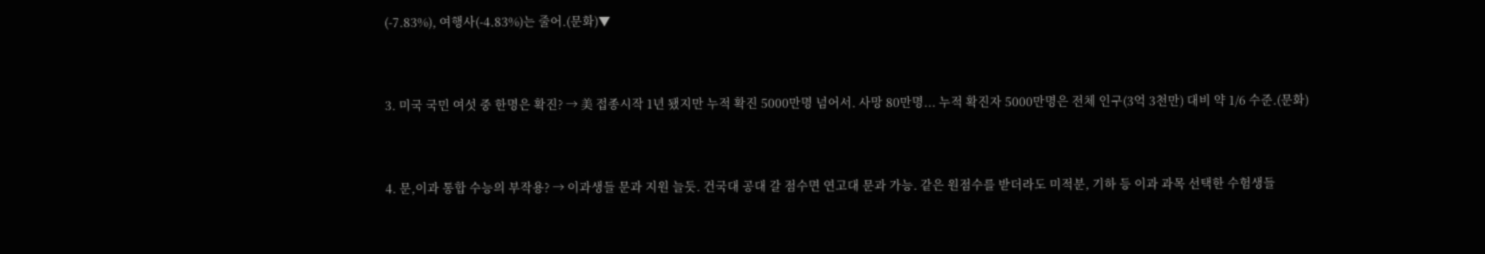(-7.83%), 여행사(-4.83%)는 줄어.(문화)▼


3. 미국 국민 여섯 중 한명은 확진? → 美 접종시작 1년 됐지만 누적 확진 5000만명 넘어서. 사망 80만명... 누적 확진자 5000만명은 전체 인구(3억 3천만) 대비 약 1/6 수준.(문화)


4. 문,이과 통합 수능의 부작용? → 이과생들 문과 지원 늘듯. 건국대 공대 갈 점수면 연고대 문과 가능. 같은 원점수를 받더라도 미적분, 기하 등 이과 과목 선택한 수험생들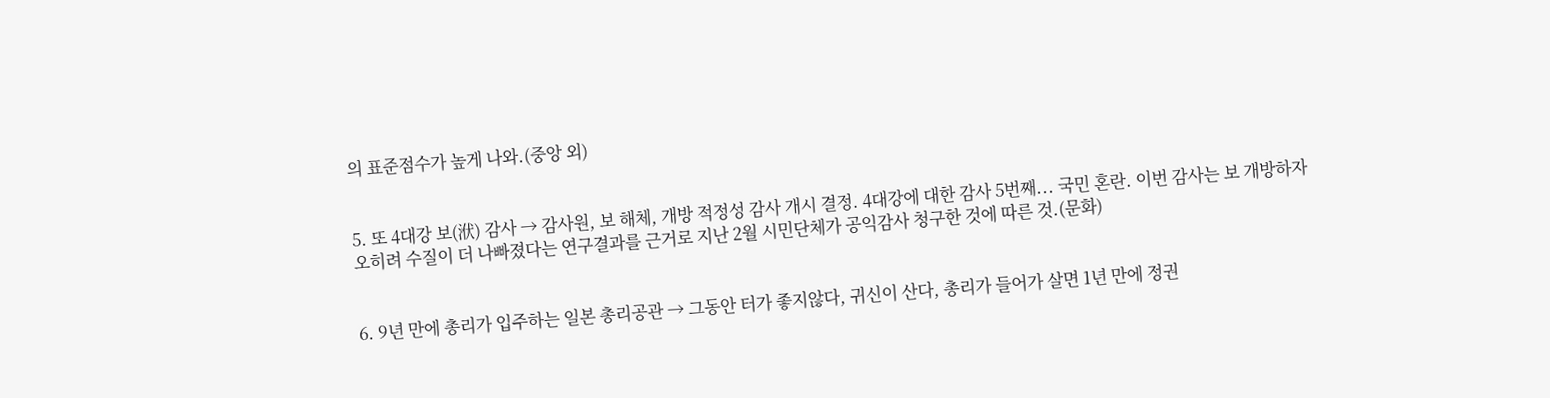의 표준점수가 높게 나와.(중앙 외)


5. 또 4대강 보(洑) 감사 → 감사원, 보 해체, 개방 적정성 감사 개시 결정. 4대강에 대한 감사 5번째... 국민 혼란. 이번 감사는 보 개방하자 오히려 수질이 더 나빠졌다는 연구결과를 근거로 지난 2월 시민단체가 공익감사 청구한 것에 따른 것.(문화)


6. 9년 만에 총리가 입주하는 일본 총리공관 → 그동안 터가 좋지않다, 귀신이 산다, 총리가 들어가 살면 1년 만에 정권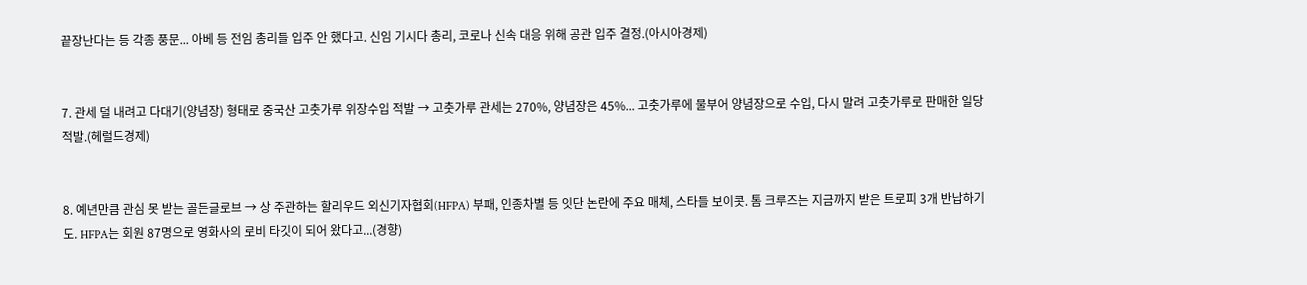끝장난다는 등 각종 풍문... 아베 등 전임 총리들 입주 안 했다고. 신임 기시다 총리, 코로나 신속 대응 위해 공관 입주 결정.(아시아경제)


7. 관세 덜 내려고 다대기(양념장) 형태로 중국산 고춧가루 위장수입 적발 → 고춧가루 관세는 270%, 양념장은 45%... 고춧가루에 물부어 양념장으로 수입, 다시 말려 고춧가루로 판매한 일당 적발.(헤럴드경제)


8. 예년만큼 관심 못 받는 골든글로브 → 상 주관하는 할리우드 외신기자협회(HFPA) 부패, 인종차별 등 잇단 논란에 주요 매체, 스타들 보이콧. 톰 크루즈는 지금까지 받은 트로피 3개 반납하기도. HFPA는 회원 87명으로 영화사의 로비 타깃이 되어 왔다고...(경향)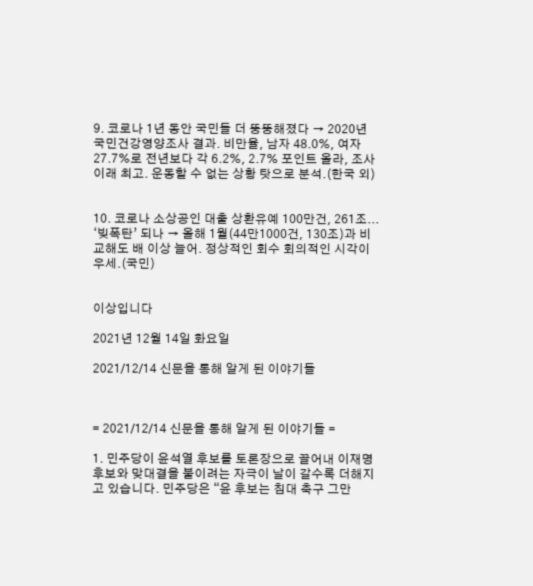9. 코로나 1년 동안 국민들 더 뚱뚱해졌다 → 2020년 국민건강영양조사 결과. 비만율, 남자 48.0%, 여자 27.7%로 전년보다 각 6.2%, 2.7% 포인트 올라, 조사 이래 최고. 운동할 수 없는 상황 탓으로 분석.(한국 외)


10. 코로나 소상공인 대출 상환유예 100만건, 261조... ‘빚폭탄’ 되나 → 올해 1월(44만1000건, 130조)과 비교해도 배 이상 늘어. 정상적인 회수 회의적인 시각이 우세.(국민)


이상입니다

2021년 12월 14일 화요일

2021/12/14 신문을 통해 알게 된 이야기들



= 2021/12/14 신문을 통해 알게 된 이야기들 =

1. 민주당이 윤석열 후보를 토론장으로 끌어내 이재명 후보와 맞대결을 붙이려는 자극이 날이 갈수록 더해지고 있습니다. 민주당은 “윤 후보는 침대 축구 그만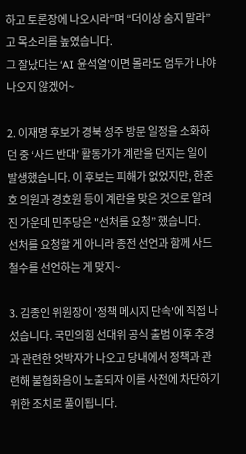하고 토론장에 나오시라”며 “더이상 숨지 말라”고 목소리를 높였습니다.
그 잘났다는 ‘AI 윤석열’이면 몰라도 엄두가 나야 나오지 않겠어~

2. 이재명 후보가 경북 성주 방문 일정을 소화하던 중 ‘사드 반대’ 활동가가 계란을 던지는 일이 발생했습니다. 이 후보는 피해가 없었지만, 한준호 의원과 경호원 등이 계란을 맞은 것으로 알려진 가운데 민주당은 "선처를 요청” 했습니다.
선처를 요청할 게 아니라 종전 선언과 함께 사드 철수를 선언하는 게 맞지~

3. 김종인 위원장이 '정책 메시지 단속'에 직접 나섰습니다. 국민의힘 선대위 공식 출범 이후 추경과 관련한 엇박자가 나오고 당내에서 정책과 관련해 불협화음이 노출되자 이를 사전에 차단하기 위한 조치로 풀이됩니다.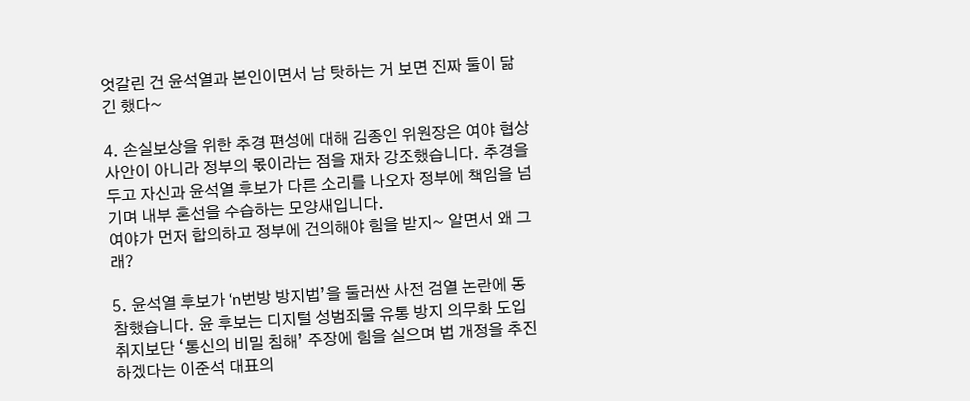엇갈린 건 윤석열과 본인이면서 남 탓하는 거 보면 진짜 둘이 닮긴 했다~

4. 손실보상을 위한 추경 편성에 대해 김종인 위원장은 여야 협상 사안이 아니라 정부의 몫이라는 점을 재차 강조했습니다. 추경을 두고 자신과 윤석열 후보가 다른 소리를 나오자 정부에 책임을 넘기며 내부 혼선을 수습하는 모양새입니다.
여야가 먼저 합의하고 정부에 건의해야 힘을 받지~ 알면서 왜 그래?

5. 윤석열 후보가 ‘n번방 방지법’을 둘러싼 사전 검열 논란에 동참했습니다. 윤 후보는 디지털 성범죄물 유통 방지 의무화 도입 취지보단 ‘통신의 비밀 침해’ 주장에 힘을 실으며 법 개정을 추진하겠다는 이준석 대표의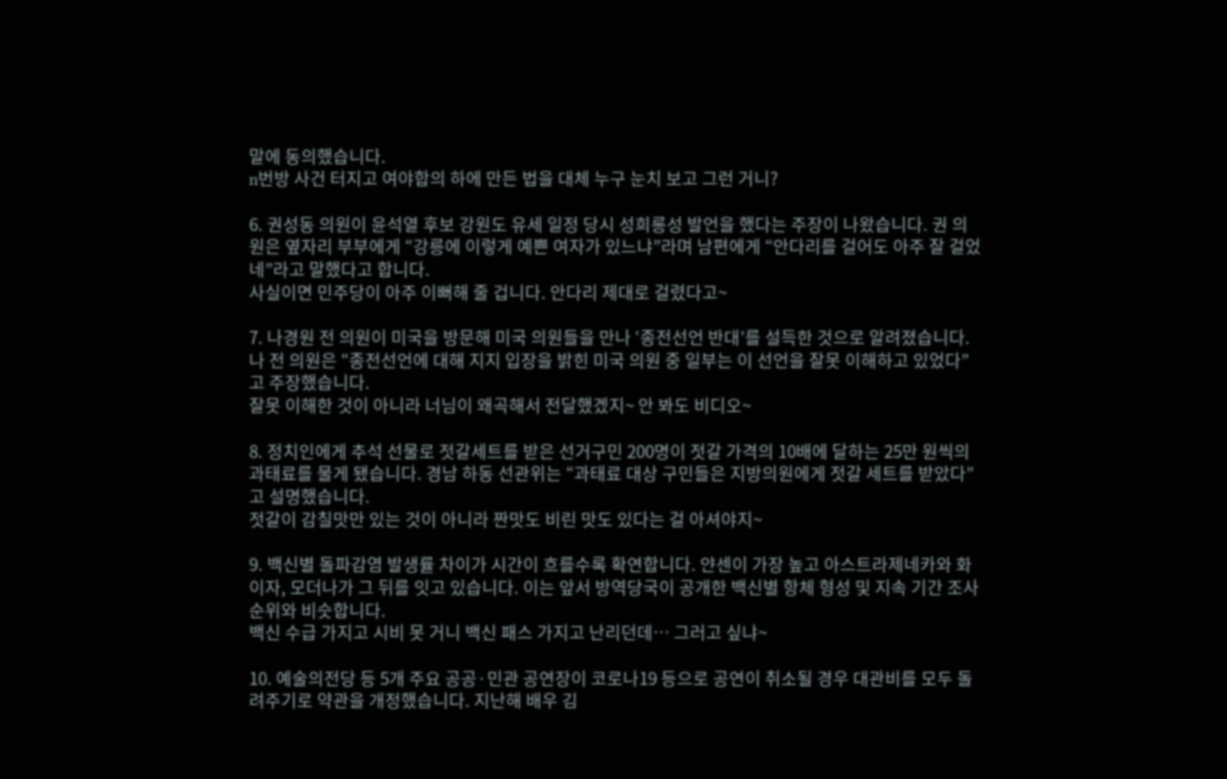말에 동의했습니다.
n번방 사건 터지고 여야합의 하에 만든 법을 대체 누구 눈치 보고 그런 거니?

6. 권성동 의원이 윤석열 후보 강원도 유세 일정 당시 성희롱성 발언을 했다는 주장이 나왔습니다. 권 의원은 옆자리 부부에게 “강릉에 이렇게 예쁜 여자가 있느냐”라며 남편에게 “안다리를 걸어도 아주 잘 걸었네”라고 말했다고 합니다.
사실이면 민주당이 아주 이뻐해 줄 겁니다. 안다리 제대로 걸렸다고~

7. 나경원 전 의원이 미국을 방문해 미국 의원들을 만나 ‘종전선언 반대’를 설득한 것으로 알려졌습니다. 나 전 의원은 “종전선언에 대해 지지 입장을 밝힌 미국 의원 중 일부는 이 선언을 잘못 이해하고 있었다”고 주장했습니다.
잘못 이해한 것이 아니라 너님이 왜곡해서 전달했겠지~ 안 봐도 비디오~

8. 정치인에게 추석 선물로 젓갈세트를 받은 선거구민 200명이 젓갈 가격의 10배에 달하는 25만 원씩의 과태료를 물게 됐습니다. 경남 하동 선관위는 “과태료 대상 구민들은 지방의원에게 젓갈 세트를 받았다”고 설명했습니다.
젓갈이 감칠맛만 있는 것이 아니라 짠맛도 비린 맛도 있다는 걸 아셔야지~

9. 백신별 돌파감염 발생률 차이가 시간이 흐를수록 확연합니다. 얀센이 가장 높고 아스트라제네카와 화이자, 모더나가 그 뒤를 잇고 있습니다. 이는 앞서 방역당국이 공개한 백신별 항체 형성 및 지속 기간 조사 순위와 비슷합니다.
백신 수급 가지고 시비 못 거니 백신 패스 가지고 난리던데… 그러고 싶냐~

10. 예술의전당 등 5개 주요 공공·민관 공연장이 코로나19 등으로 공연이 취소될 경우 대관비를 모두 돌려주기로 약관을 개정했습니다. 지난해 배우 김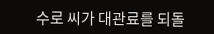수로 씨가 대관료를 되돌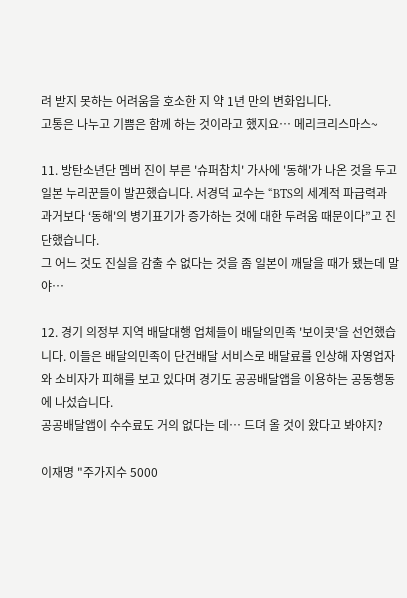려 받지 못하는 어려움을 호소한 지 약 1년 만의 변화입니다.
고통은 나누고 기쁨은 함께 하는 것이라고 했지요… 메리크리스마스~

11. 방탄소년단 멤버 진이 부른 '슈퍼참치' 가사에 '동해'가 나온 것을 두고 일본 누리꾼들이 발끈했습니다. 서경덕 교수는 “BTS의 세계적 파급력과 과거보다 ‘동해'의 병기표기가 증가하는 것에 대한 두려움 때문이다”고 진단했습니다.
그 어느 것도 진실을 감출 수 없다는 것을 좀 일본이 깨달을 때가 됐는데 말야…

12. 경기 의정부 지역 배달대행 업체들이 배달의민족 '보이콧'을 선언했습니다. 이들은 배달의민족이 단건배달 서비스로 배달료를 인상해 자영업자와 소비자가 피해를 보고 있다며 경기도 공공배달앱을 이용하는 공동행동에 나섰습니다.
공공배달앱이 수수료도 거의 없다는 데… 드뎌 올 것이 왔다고 봐야지?

이재명 "주가지수 5000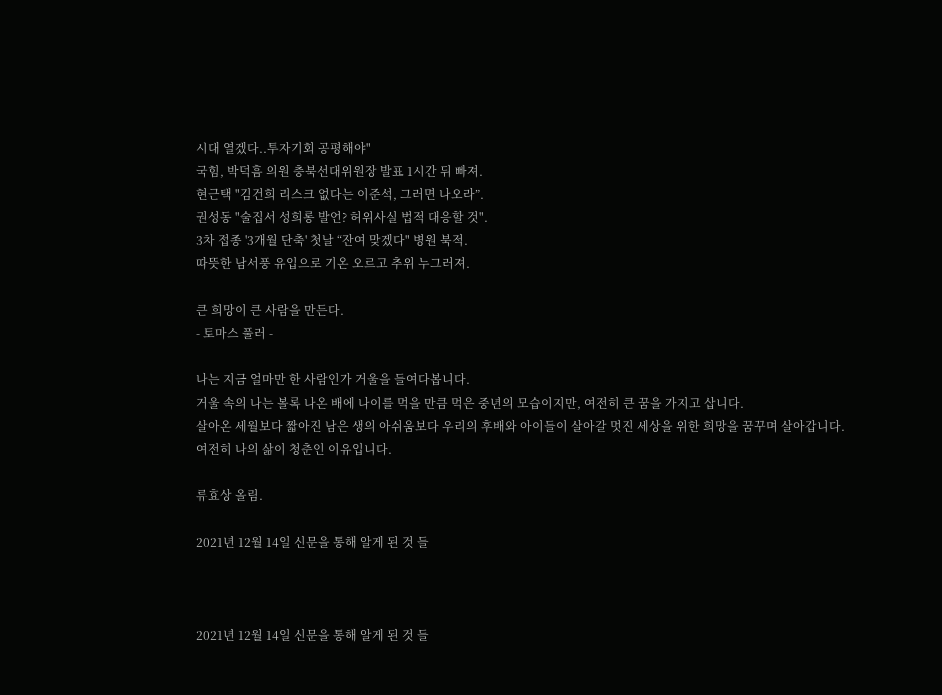시대 열겠다..투자기회 공평해야"
국힘, 박덕흠 의원 충북선대위원장 발표 1시간 뒤 빠져.
현근택 "김건희 리스크 없다는 이준석, 그러면 나오라”.
권성동 "술집서 성희롱 발언? 허위사실 법적 대응할 것".
3차 접종 '3개월 단축' 첫날 “잔여 맞겠다" 병원 북적.
따뜻한 남서풍 유입으로 기온 오르고 추위 누그러져.

큰 희망이 큰 사람을 만든다.
- 토마스 풀러 -

나는 지금 얼마만 한 사람인가 거울을 들여다봅니다.
거울 속의 나는 볼록 나온 배에 나이를 먹을 만큼 먹은 중년의 모습이지만, 여전히 큰 꿈을 가지고 삽니다.
살아온 세월보다 짧아진 남은 생의 아쉬움보다 우리의 후배와 아이들이 살아갈 멋진 세상을 위한 희망을 꿈꾸며 살아갑니다.
여전히 나의 삶이 청춘인 이유입니다.

류효상 올림.

2021년 12월 14일 신문을 통해 알게 된 것 들



2021년 12월 14일 신문을 통해 알게 된 것 들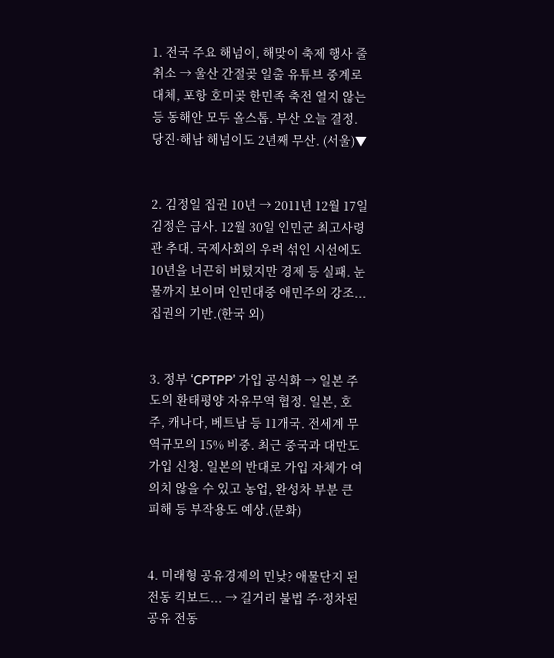1. 전국 주요 해넘이, 해맞이 축제 행사 줄취소 → 울산 간절곶 일출 유튜브 중계로 대체, 포항 호미곶 한민족 축전 열지 않는 등 동해안 모두 올스톱. 부산 오늘 결정. 당진·해남 해넘이도 2년째 무산. (서울)▼


2. 김정일 집권 10년 → 2011년 12월 17일 김정은 급사. 12월 30일 인민군 최고사령관 추대. 국제사회의 우려 섞인 시선에도 10년을 너끈히 버텼지만 경제 등 실패. 눈물까지 보이며 인민대중 애민주의 강조... 집권의 기반.(한국 외)


3. 정부 ‘CPTPP’ 가입 공식화 → 일본 주도의 환태평양 자유무역 협정. 일본, 호주, 캐나다, 베트남 등 11개국. 전세계 무역규모의 15% 비중. 최근 중국과 대만도 가입 신청. 일본의 반대로 가입 자체가 여의치 않을 수 있고 농업, 완성차 부분 큰 피해 등 부작용도 예상.(문화)


4. 미래형 공유경제의 민낮? 애물단지 된 전동 킥보드... → 길거리 불법 주·정차된 공유 전동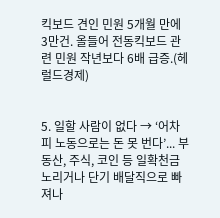킥보드 견인 민원 5개월 만에 3만건. 올들어 전동킥보드 관련 민원 작년보다 6배 급증.(헤럴드경제)


5. 일할 사람이 없다 → ‘어차피 노동으로는 돈 못 번다’... 부동산, 주식, 코인 등 일확천금 노리거나 단기 배달직으로 빠져나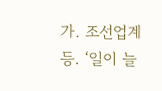가. 조선업계 등. ‘일이 늘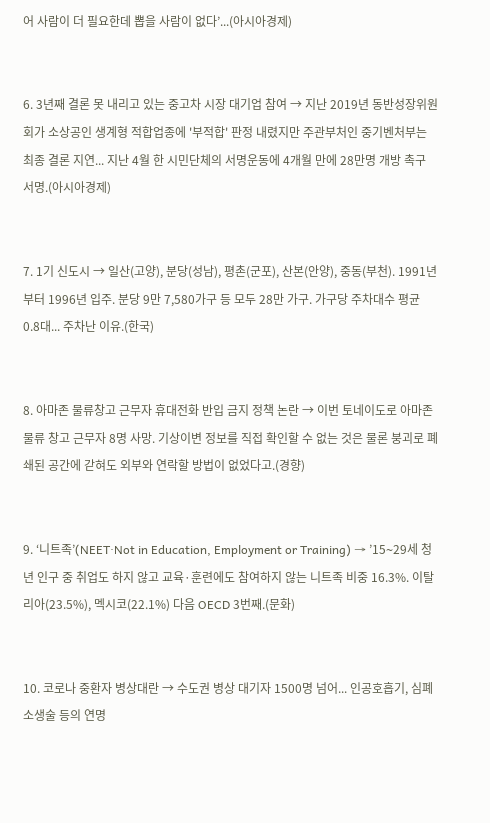어 사람이 더 필요한데 뽑을 사람이 없다’...(아시아경제)


6. 3년째 결론 못 내리고 있는 중고차 시장 대기업 참여 → 지난 2019년 동반성장위원회가 소상공인 생계형 적합업종에 '부적합' 판정 내렸지만 주관부처인 중기벤처부는 최종 결론 지연... 지난 4월 한 시민단체의 서명운동에 4개월 만에 28만명 개방 촉구 서명.(아시아경제)


7. 1기 신도시 → 일산(고양), 분당(성남), 평촌(군포), 산본(안양), 중동(부천). 1991년부터 1996년 입주. 분당 9만 7,580가구 등 모두 28만 가구. 가구당 주차대수 평균 0.8대... 주차난 이유.(한국)


8. 아마존 물류창고 근무자 휴대전화 반입 금지 정책 논란 → 이번 토네이도로 아마존 물류 창고 근무자 8명 사망. 기상이변 정보를 직접 확인할 수 없는 것은 물론 붕괴로 폐쇄된 공간에 갇혀도 외부와 연락할 방법이 없었다고.(경향)


9. ‘니트족’(NEET·Not in Education, Employment or Training) → ’15∼29세 청년 인구 중 취업도 하지 않고 교육·훈련에도 참여하지 않는 니트족 비중 16.3%. 이탈리아(23.5%), 멕시코(22.1%) 다음 OECD 3번째.(문화)


10. 코로나 중환자 병상대란 → 수도권 병상 대기자 1500명 넘어... 인공호흡기, 심폐소생술 등의 연명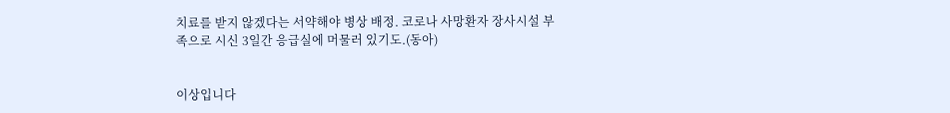치료를 받지 않겠다는 서약해야 병상 배정. 코로나 사망환자 장사시설 부족으로 시신 3일간 응급실에 머물러 있기도.(동아)


이상입니다